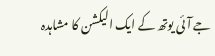جے آئی یوتھ کے ایک الیکشن کا مشاہدہ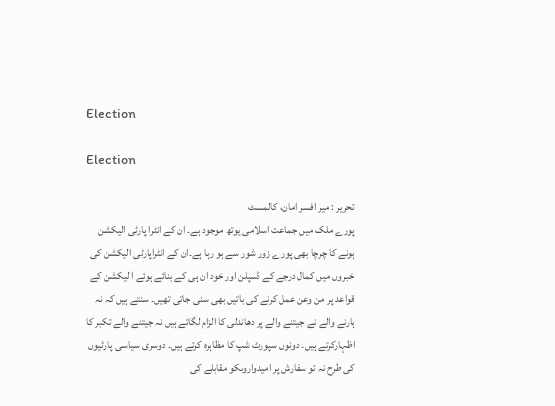Election

Election

تحریر : میر افسر امان، کالمسٹ
پورے ملک میں جماعت اسلامی یوتھ موجود ہے۔ ان کے انٹرا پارٹی الیکشن ہونے کا چرچا بھی پورے زور شور سے ہو رہا ہے۔ان کے انٹراپارٹی الیکشن کی خبروں میں کمال درجے کے ڈسپلن اور خود ان ہی کے بنائے ہوئے ا لیکشن کے قواعد پر من وعن عمل کرنے کی باتیں بھی سنی جاتی تھیں۔ سنتے ہیں کہ نہ ہارنے والے نے جیتنے والے پر دھاندلی کا الزام لگاتے ہیں نہ جیتنے والے تکبر کا اظہارکرتے ہیں۔ دونوں سپورٹ شپ کا مظاہرہ کرتے ہیں۔ دوسری سیاسی پارٹیوں کی طرح نہ تو سفارش پر امیدواروںکو مقابلے کی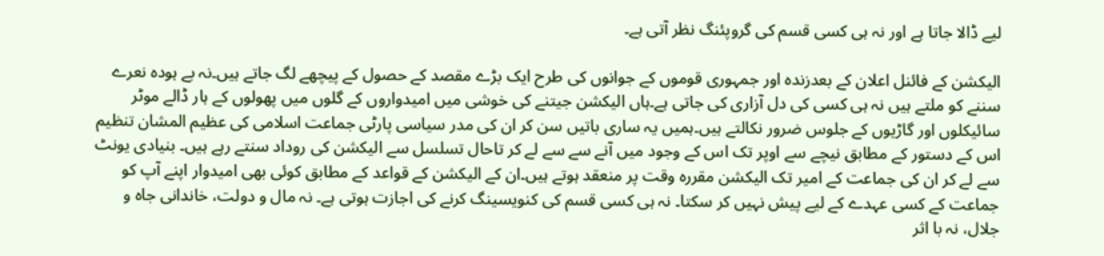لیے ڈالا جاتا ہے اور نہ ہی کسی قسم کی گروپئنگ نظر آتی ہے۔

الیکشن کے فائنل اعلان کے بعدزندہ اور جمہوری قوموں کے جوانوں کی طرح ایک بڑے مقصد کے حصول کے پیچھے لگ جاتے ہیں۔نہ بے ہودہ نعرے سننے کو ملتے ہیں نہ ہی کسی کی دل آزاری کی جاتی ہے۔ہاں الیکشن جیتنے کی خوشی میں امیدواروں کے گلوں میں پھولوں کے ہار ڈالے موٹر سائیکلوں اور گاڑیوں کے جلوس ضرور نکالتے ہیں۔ہمیں یہ ساری باتیں سن کر ان کی مدر سیاسی پارٹی جماعت اسلامی کی عظیم المشان تنظیم اس کے دستور کے مطابق نیچے سے اوپر تک اس کے وجود میں آنے سے سے لے کر تاحال تسلسل سے الیکشن کی روداد سنتے رہے ہیں۔ بنیادی یونٹ سے لے کر ان کی جماعت کے امیر تک الیکشن مقررہ وقت پر منعقد ہوتے ہیں۔ان کے الیکشن کے قواعد کے مطابق کوئی بھی امیدوار اپنے آپ کو جماعت کے کسی عہدے کے لیے پیش نہیں کر سکتا۔ نہ ہی کسی قسم کی کنویسینگ کرنے کی اجازت ہوتی ہے۔ نہ مال و دولت، خاندانی جاہ و جلال، نہ با اثر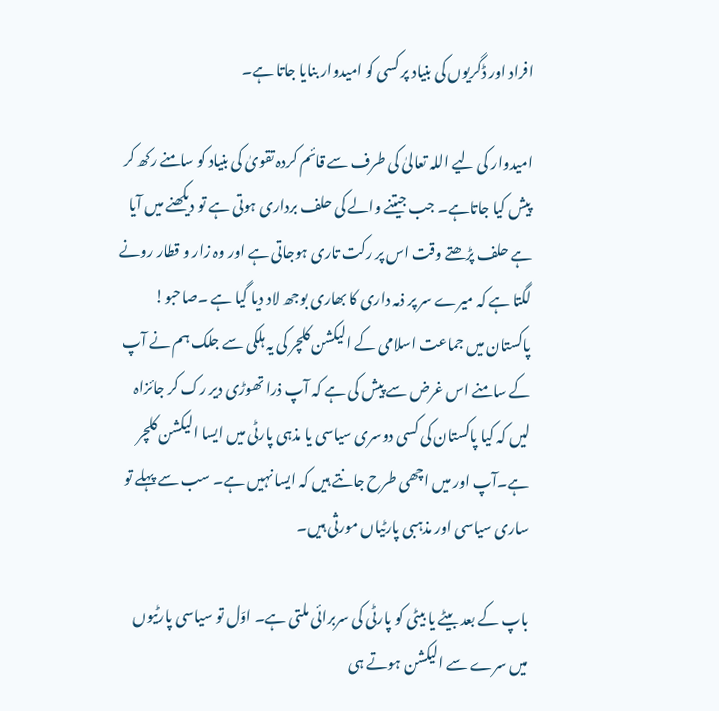افراد اور ڈگریوں کی بنیاد پر کسی کو امیدوار بنایا جاتا ہے۔

امیدوار کی لیے اللہ تعالیٰ کی طرف سے قائم کردہ تقویٰ کی بنیاد کو سامنے رکھ کر پیش کیا جاتاہے۔ جب جیتنے والے کی حلف برداری ہوتی ہے تو دیکھنے میں آیا ہے حلف پڑھتے وقت اس پر رکت تاری ہوجاتی ہے اور وہ زار و قطار رونے لگتا ہے کہ میرے سر پر ذمہ داری کا بھاری بوجھ لاد دیا گیا ہے ۔صاحبو! پاکستان میں جماعت اسلامی کے الیکشن کلچر کی یہ ہلکی سے جلک ہم نے آپ کے سامنے اس غرض سے پیش کی ہے کہ آپ ذرا تھوڑی دیر رک کر جائزاہ لیں کہ کیا پاکستان کی کسی دوسری سیاسی یا مذہی پارٹی میں ایسا الیکشن کلچر ہے۔آپ اور میں اچھی طرح جانتے ہیں کہ ایسا نہیں ہے۔ سب سے پہلے تو ساری سیاسی اور مذہبی پارٹیاں مورثی ہیں۔

باپ کے بعد بیٹے یا بیٹی کو پارٹی کی سربرائی ملتی ہے۔ اوّل تو سیاسی پارٹیوں میں سرے سے الیکشن ہوتے ہی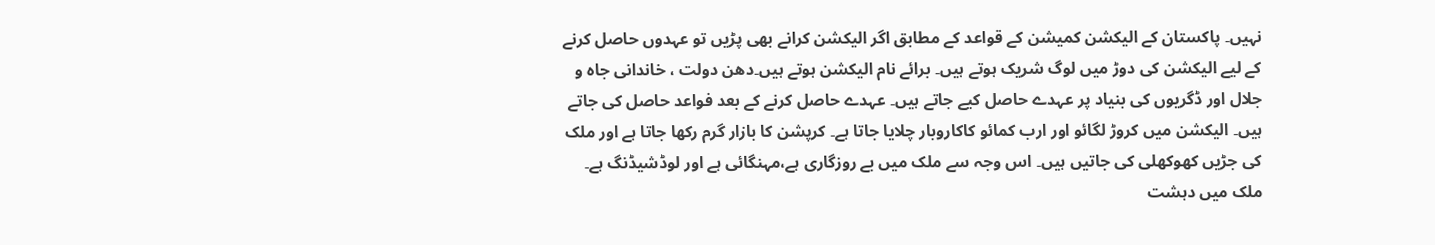نہیں۔ پاکستان کے الیکشن کمیشن کے قواعد کے مطابق اگر الیکشن کرانے بھی پڑیں تو عہدوں حاصل کرنے کے لیے الیکشن کی دوڑ میں لوگ شریک ہوتے ہیں۔ برائے نام الیکشن ہوتے ہیں۔دھن دولت ، خاندانی جاہ و جلال اور ڈگریوں کی بنیاد پر عہدے حاصل کیے جاتے ہیں۔ عہدے حاصل کرنے کے بعد فواعد حاصل کی جاتے ہیں۔ الیکشن میں کروڑ لگائو اور ارب کمائو کاکاروبار چلایا جاتا ہے۔ کرپشن کا بازار گرم رکھا جاتا ہے اور ملک کی جڑیں کھوکھلی کی جاتیں ہیں۔ اس وجہ سے ملک میں بے روزگاری ہے،مہنگائی ہے اور لوڈشیڈنگ ہے۔ ملک میں دہشت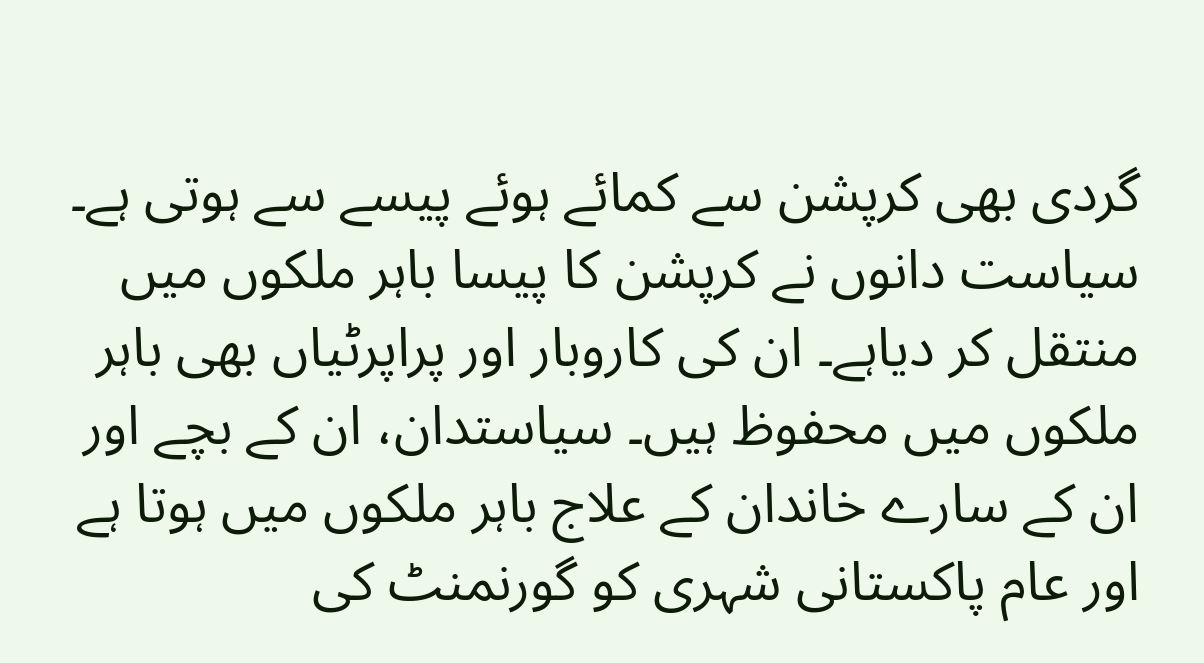گردی بھی کرپشن سے کمائے ہوئے پیسے سے ہوتی ہے۔ سیاست دانوں نے کرپشن کا پیسا باہر ملکوں میں منتقل کر دیاہے۔ ان کی کاروبار اور پراپرٹیاں بھی باہر ملکوں میں محفوظ ہیں۔ سیاستدان، ان کے بچے اور ان کے سارے خاندان کے علاج باہر ملکوں میں ہوتا ہے اور عام پاکستانی شہری کو گورنمنٹ کی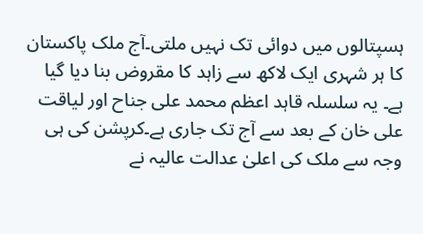ہسپتالوں میں دوائی تک نہیں ملتی۔آج ملک پاکستان کا ہر شہری ایک لاکھ سے زاہد کا مقروض بنا دیا گیا ہے۔ یہ سلسلہ قاہد اعظم محمد علی جناح اور لیاقت علی خان کے بعد سے آج تک جاری ہے۔کرپشن کی ہی وجہ سے ملک کی اعلیٰ عدالت عالیہ نے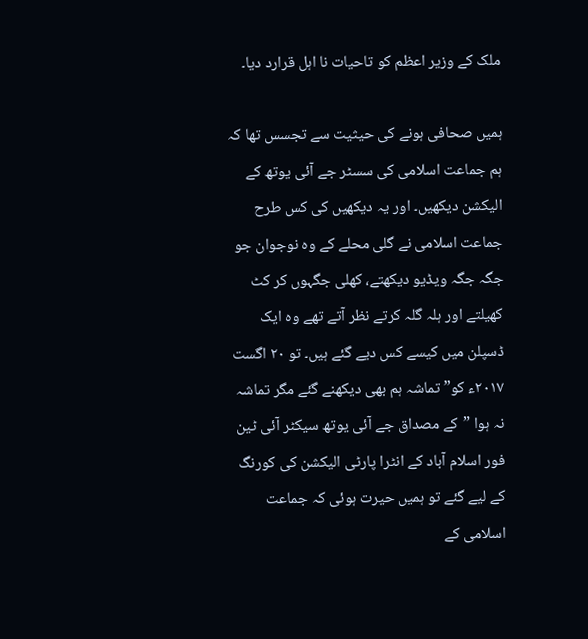ملک کے وزیر اعظم کو تاحیات نا اہل قرارد دیا۔

ہمیں صحافی ہونے کی حیثیت سے تجسس تھا کہ ہم جماعت اسلامی کی سسٹر جے آئی یوتھ کے الیکشن دیکھیں۔ اور یہ دیکھیں کی کس طرح جماعت اسلامی نے گلی محلے کے وہ نوجوان جو جگہ جگہ ویڈیو دیکھتے، کھلی جگہوں کر کٹ کھیلتے اور ہلہ گلہ کرتے نظر آتے تھے وہ ایک ڈسپلن میں کیسے کس دیے گئے ہیں۔ تو ٢٠ اگست ٢٠١٧ء کو” تماشہ ہم بھی دیکھنے گئے مگر تماشہ نہ ہوا ”کے مصداق جے آئی یوتھ سیکٹر آئی ٹین فور اسلام آباد کے انٹرا پارٹی الیکشن کی کورنگ کے لیے گئے تو ہمیں حیرت ہوئی کہ جماعت اسلامی کے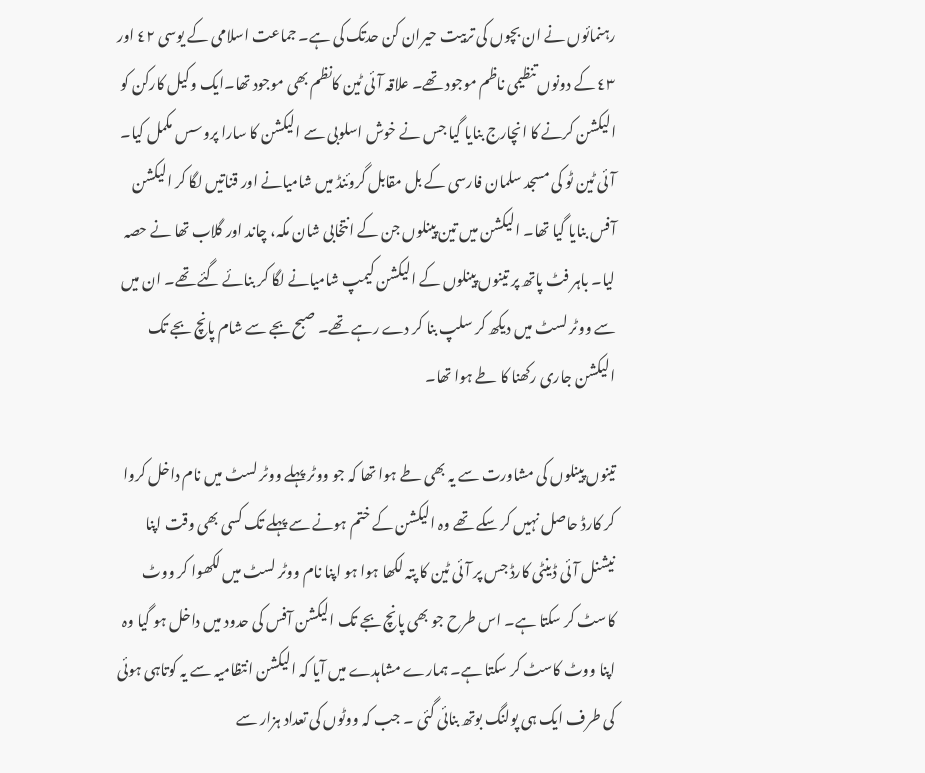رہنمائوں نے ان بچوں کی تربیت حیران کن حدتک کی ہے۔ جماعت اسلامی کے یوسی ٤٢ اور ٤٣ کے دونوں تنظیمی ناظم موجود تھے۔ علاقہ آئی ٹین کانظم بھی موجود تھا۔ایک وکیل کارکن کو الیکشن کرنے کا انچارج بنایا گیا جس نے خوش اسلوبی سے الیکشن کا سارا پروسس مکمل کیا۔ آئی ٹین ٹو کی مسجد سلمان فارسی کے بل مقابل گروئنڈ میں شامیانے اور قناتیں لگا کر الیکشن آفس بنایا گیا تھا۔ الیکشن میں تین پینلوں جن کے انتخابی شان مکہ، چاند اور گلاب تھا نے حصہ لیا۔ باہر فٹ پاتھ پر تینوں پینلوں کے الیکشن کیمپ شامیانے لگا کر بنائے گئے تھے۔ ان میں سے ووٹر لسٹ میں دیکھ کر سلپ بنا کر دے رہے تھے۔ صبح بجے سے شام پانچ بجے تک الیکشن جاری رکھنا کا طے ہوا تھا۔

تینوں پینلوں کی مشاورت سے یہ بھی طے ہوا تھا کہ جو ووٹر پہلے ووٹر لسٹ میں نام داخل کروا کر کارڈ حاصل نہیں کر سکے تھے وہ الیکشن کے ختم ہونے سے پہلے تک کسی بھی وقت اپنا نیشنل آئی ڈینٹی کارڈ جس پر آئی ٹین کا پتہ لکھا ہوا ہو اپنا نام ووٹر لسٹ میں لکھوا کر ووٹ کاسٹ کر سکتا ہے۔ اس طرح جو بھی پانچ بجے تک الیکشن آفس کی حدود میں داخل ہو گیا وہ اپنا ووٹ کاسٹ کر سکتا ہے۔ ہمارے مشاہدے میں آیا کہ الیکشن انتظامیہ سے یہ کوتاہی ہوئی کی طرف ایک ہی پولنگ بوتھ بنائی گئی ۔ جب کہ ووٹوں کی تعداد ہزار سے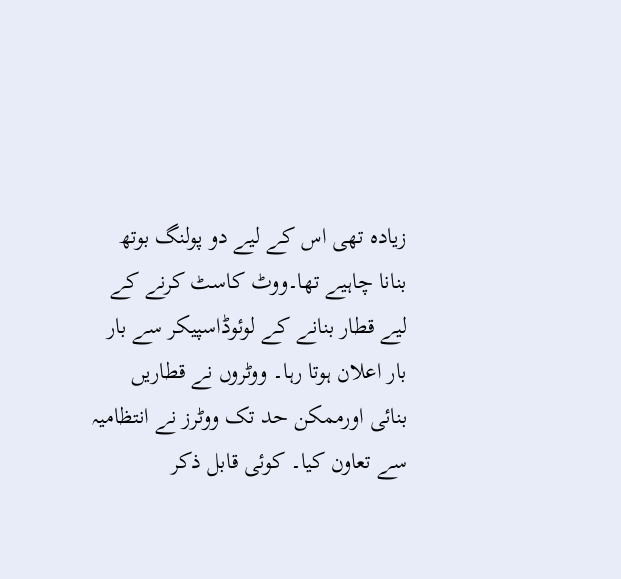زیادہ تھی اس کے لیے دو پولنگ بوتھ بنانا چاہیے تھا۔ووٹ کاسٹ کرنے کے لیے قطار بنانے کے لوئوڈاسپیکر سے بار بار اعلان ہوتا رہا۔ ووٹروں نے قطاریں بنائی اورممکن حد تک ووٹرز نے انتظامیہ سے تعاون کیا۔ کوئی قابل ذکر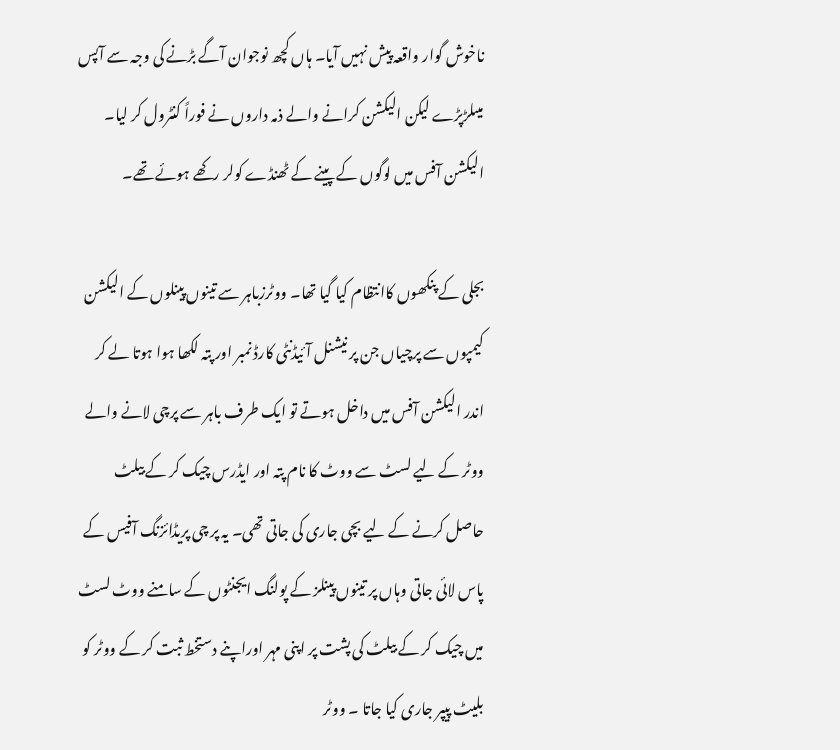ناخوش گوار واقعہ پیش نہیں آیا۔ ہاں کچھ نوجوان آگے بڑنے کی وجہ سے آپس میںلڑپڑے لیکن الیکشن کرانے والے ذمہ داروں نے فوراً کنٹرول کر لیا۔ الیکشن آفس میں لوگوں کے پینے کے ٹھنڈے کولر رکھے ہوئے تھے۔

بجلی کے پنکھوں کاانتظام کیا گیا تھا۔ ووٹرزباہر سے تینوں پینلوں کے الیکشن کیمپوں سے پرچیاں جن پر نیشنل آئیڈنٹی کارڈ نمبر اور پتہ لکھا ہوا ہوتا لے کر اندر الیکشن آفس میں داخل ہوتے تو ایک طرف باہر سے پرچی لانے والے ووٹر کے لیے لسٹ سے ووٹ کا نام پتہ اور ایڈرس چیک کر کے بیلٹ حاصل کرنے کے لیے بچی جاری کی جاتی تھی۔ یہ پر چی پریڈائزنگ آفیس کے پاس لائی جاتی وہاں پر تینوں پینلز کے پولنگ ایجنٹوں کے سامنے ووٹ لسٹ میں چیک کر کے بیلٹ کی پشت پر اپنی مہر اوراپنے دستخط ثبت کر کے ووٹر کو بلیٹ پیپر جاری کیا جاتا ۔ ووٹر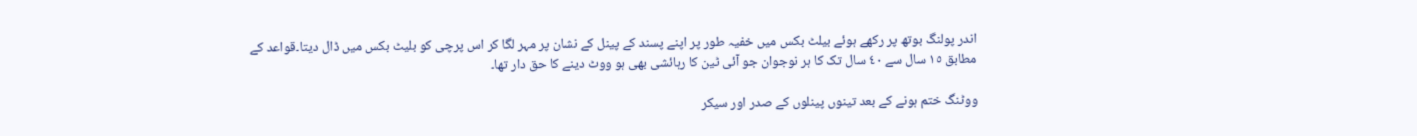اندر پولنگ بوتھ پر رکھے ہوئے بیلٹ بکس میں خفیہ طور پر اپنے پسند کے پینل کے نشان پر مہر لگا کر اس پرچی کو بلیٹ بکس میں ڈال دیتا۔قواعد کے مطابق ١٥ سال سے ٤٠ سال تک کا ہر نوجوان جو آئی ٹین کا رہائشی بھی ہو ووٹ دینے کا حق دار تھا۔

ووٹنگ ختم ہونے کے بعد تینوں پینلوں کے صدر اور سیکر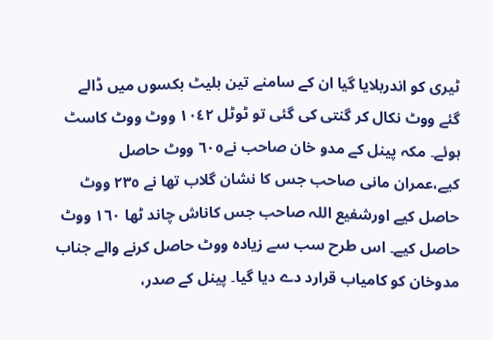ٹیری کو اندربلایا گیا ان کے سامنے تین بلیٹ بکسوں میں ڈالے گئے ووٹ نکال کر گنتی کی گئی تو ٹوٹل ١٠٤٢ ووٹ ووٹ کاسٹ ہوئے۔ مکہ پینل کے مدو خان صاحب نے٦٠٥ ووٹ حاصل کیے،عمران مانی صاحب جس کا نشان گلاب تھا نے ٢٣٥ ووٹ حاصل کیے اورشفیع اللہ صاحب جس کاناش چاند ٹھا ١٦٠ ووٹ حاصل کیے۔ اس طرح سب سے زیادہ ووٹ حاصل کرنے والے جناب مدوخان کو کامیاب قرارد دے دیا گیا۔ پینل کے صدر،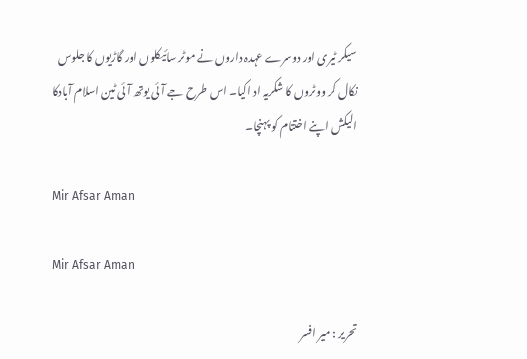سیکر ٹیری اور دوسرے عہدہ داروں نے موٹر سائیکلوں اور گاڑیوں کا جلوس نکال کر ووٹروں کا شکریہ اد اکیا۔ اس طرح جے آئی یوتھ آئی ٹین اسلام آبادکا الیکش اپنے اختتام کو پہنچا۔

Mir Afsar Aman

Mir Afsar Aman

تحریر : میر افسر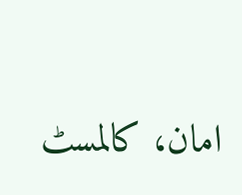امان، کالمسٹ